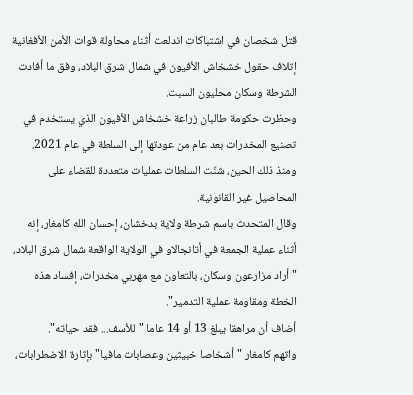قتل شخصان في اشتباكات اندلعت أثناء محاولة قوات الأمن الأفغانية إتلاف حقول خشخاش الأفيون في شمال شرق البلاد، وفق ما أفادت الشرطة وسكان محليون السبت.
وحظرت حكومة طالبان زراعة خشخاش الأفيون الذي يستخدم في تصنيع المخدرات بعد عام من عودتها إلى السلطة في عام 2021.
ومنذ ذلك الحين، شنّت السلطات عمليات متعددة للقضاء على المحاصيل غير القانونية.
وقال المتحدث باسم شرطة ولاية بدخشان، إحسان الله كامغار، إنه أثناء عملية الجمعة في أتانجالاو في الولاية الواقعة شمال شرق البلاد، "أراد مزارعون وسكان، بالتعاون مع مهربي مخدرات، إفساد هذه الخطة ومقاومة عملية التدمير".
أضاف أن مراهقا يبلغ 13 أو 14 عاما "للأسف... فقد حياته".
واتهم كامغار "أشخاصا خبيثين وعصابات مافيا" بإثارة الاضطرابات،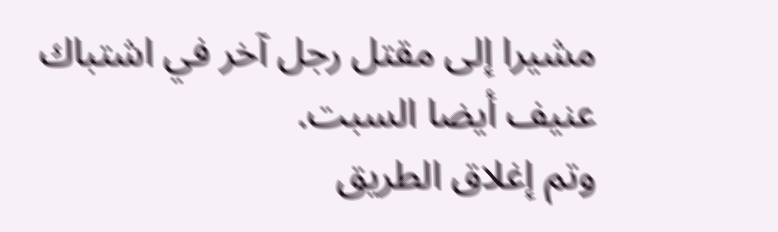مشيرا إلى مقتل رجل آخر في اشتباك عنيف أيضا السبت.
وتم إغلاق الطريق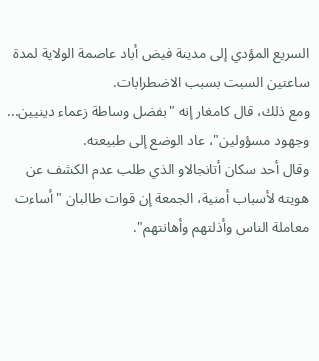السريع المؤدي إلى مدينة فيض أباد عاصمة الولاية لمدة ساعتين السبت بسبب الاضطرابات.
ومع ذلك، قال كامغار إنه "بفضل وساطة زعماء دينيين... وجهود مسؤولين"، عاد الوضع إلى طبيعته.
وقال أحد سكان أتانجالاو الذي طلب عدم الكشف عن هويته لأسباب أمنية، الجمعة إن قوات طالبان "أساءت معاملة الناس وأذلتهم وأهانتهم".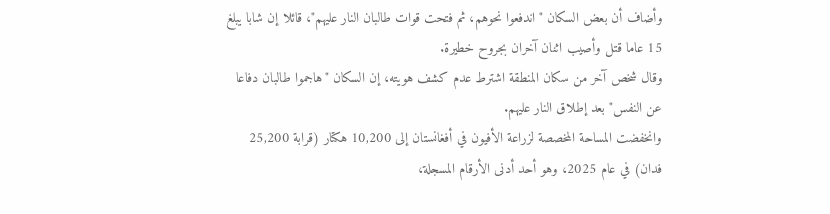وأضاف أن بعض السكان "اندفعوا نحوهم، ثم فتحت قوات طالبان النار عليهم"، قائلا إن شابا يبلغ 15 عاما قتل وأصيب اثنان آخران بجروح خطيرة.
وقال شخص آخر من سكان المنطقة اشترط عدم كشف هويته، إن السكان "هاجموا طالبان دفاعا عن النفس" بعد إطلاق النار عليهم.
وانخفضت المساحة المخصصة لزراعة الأفيون في أفغانستان إلى 10,200 هكتار (قرابة 25,200 فدان) في عام 2025، وهو أحد أدنى الأرقام المسجلة،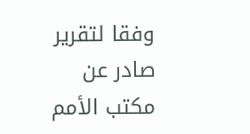وفقا لتقرير صادر عن مكتب الأمم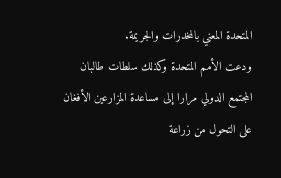المتحدة المعني بالمخدرات والجريمة.
ودعت الأمم المتحدة وكذلك سلطات طالبان المجتمع الدولي مرارا إلى مساعدة المزارعين الأفغان على التحول من زراعة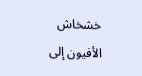خشخاش الأفيون إلى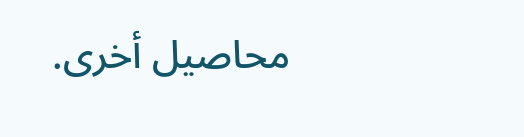محاصيل أخرى.